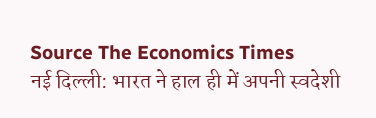Source The Economics Times
नई दिल्ली: भारत ने हाल ही में अपनी स्वदेशी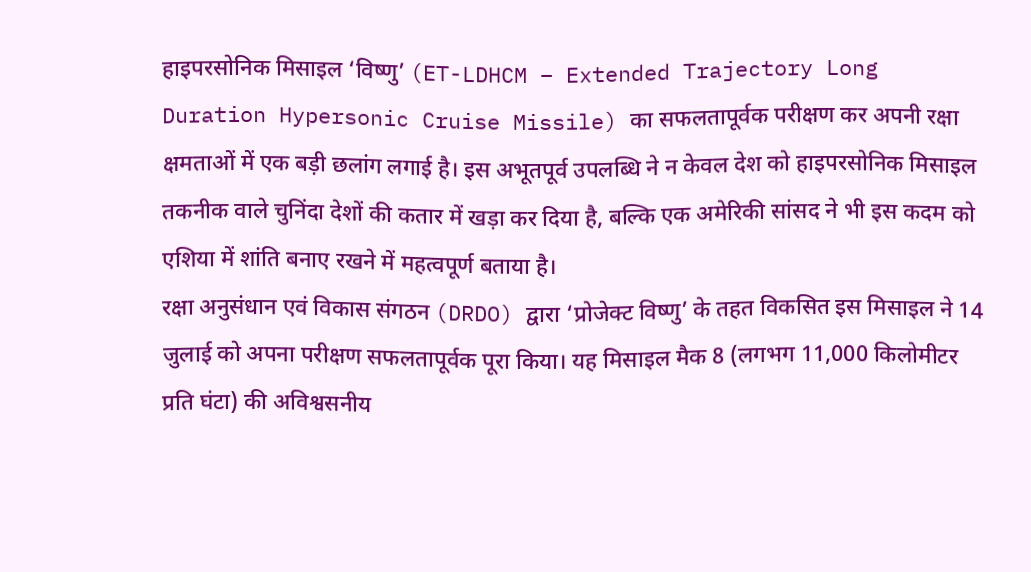हाइपरसोनिक मिसाइल ‘विष्णु’ (ET-LDHCM – Extended Trajectory Long Duration Hypersonic Cruise Missile) का सफलतापूर्वक परीक्षण कर अपनी रक्षा क्षमताओं में एक बड़ी छलांग लगाई है। इस अभूतपूर्व उपलब्धि ने न केवल देश को हाइपरसोनिक मिसाइल तकनीक वाले चुनिंदा देशों की कतार में खड़ा कर दिया है, बल्कि एक अमेरिकी सांसद ने भी इस कदम को एशिया में शांति बनाए रखने में महत्वपूर्ण बताया है।
रक्षा अनुसंधान एवं विकास संगठन (DRDO) द्वारा ‘प्रोजेक्ट विष्णु’ के तहत विकसित इस मिसाइल ने 14 जुलाई को अपना परीक्षण सफलतापूर्वक पूरा किया। यह मिसाइल मैक 8 (लगभग 11,000 किलोमीटर प्रति घंटा) की अविश्वसनीय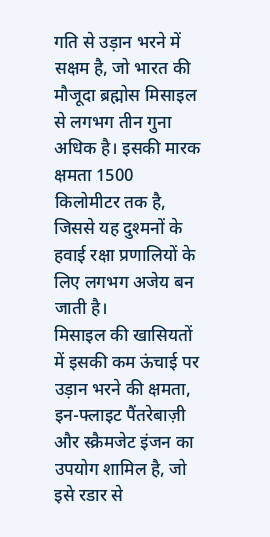गति से उड़ान भरने में सक्षम है, जो भारत की मौजूदा ब्रह्मोस मिसाइल से लगभग तीन गुना अधिक है। इसकी मारक क्षमता 1500 किलोमीटर तक है, जिससे यह दुश्मनों के हवाई रक्षा प्रणालियों के लिए लगभग अजेय बन जाती है।
मिसाइल की खासियतों में इसकी कम ऊंचाई पर उड़ान भरने की क्षमता, इन-फ्लाइट पैंतरेबाज़ी और स्क्रैमजेट इंजन का उपयोग शामिल है, जो इसे रडार से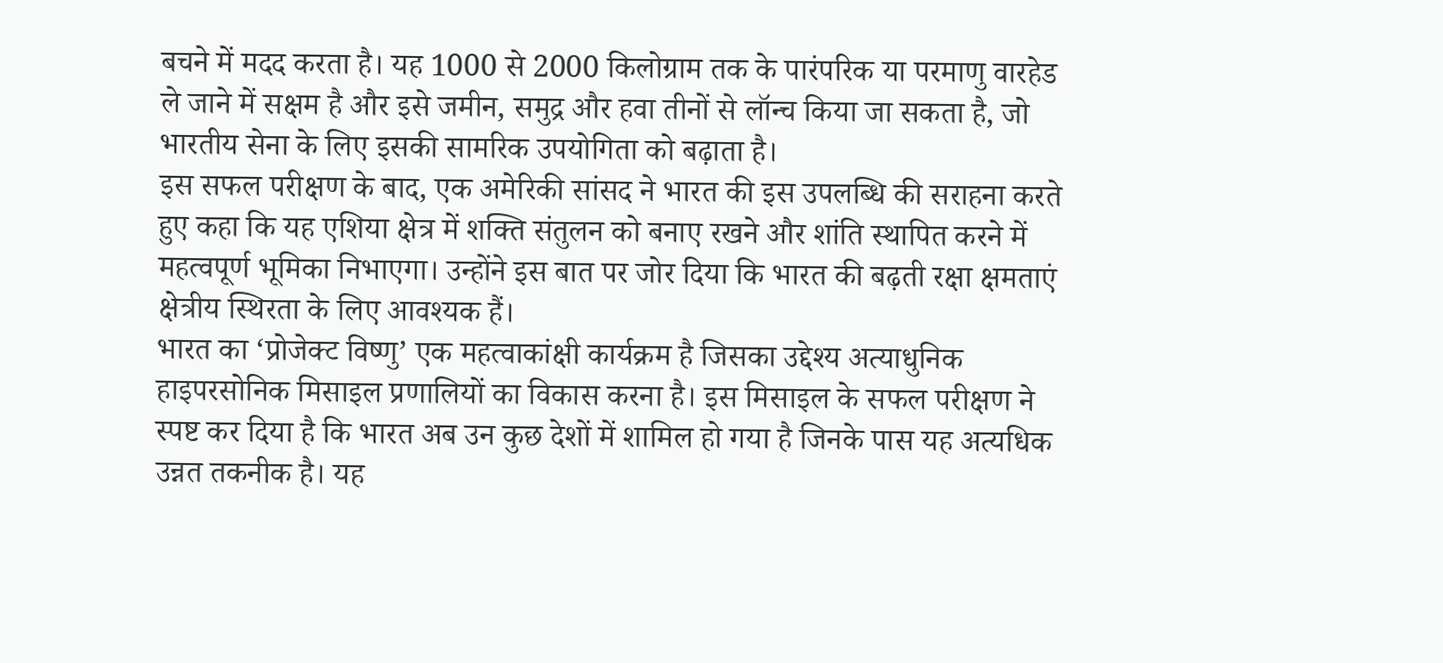बचने में मदद करता है। यह 1000 से 2000 किलोग्राम तक के पारंपरिक या परमाणु वारहेड ले जाने में सक्षम है और इसे जमीन, समुद्र और हवा तीनों से लॉन्च किया जा सकता है, जो भारतीय सेना के लिए इसकी सामरिक उपयोगिता को बढ़ाता है।
इस सफल परीक्षण के बाद, एक अमेरिकी सांसद ने भारत की इस उपलब्धि की सराहना करते हुए कहा कि यह एशिया क्षेत्र में शक्ति संतुलन को बनाए रखने और शांति स्थापित करने में महत्वपूर्ण भूमिका निभाएगा। उन्होंने इस बात पर जोर दिया कि भारत की बढ़ती रक्षा क्षमताएं क्षेत्रीय स्थिरता के लिए आवश्यक हैं।
भारत का ‘प्रोजेक्ट विष्णु’ एक महत्वाकांक्षी कार्यक्रम है जिसका उद्देश्य अत्याधुनिक हाइपरसोनिक मिसाइल प्रणालियों का विकास करना है। इस मिसाइल के सफल परीक्षण ने स्पष्ट कर दिया है कि भारत अब उन कुछ देशों में शामिल हो गया है जिनके पास यह अत्यधिक उन्नत तकनीक है। यह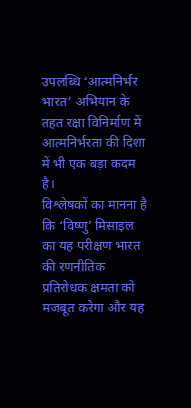उपलब्धि ‘आत्मनिर्भर भारत’ अभियान के तहत रक्षा विनिर्माण में आत्मनिर्भरता की दिशा में भी एक बड़ा कदम है।
विश्लेषकों का मानना है कि ‘विष्णु’ मिसाइल का यह परीक्षण भारत की रणनीतिक प्रतिरोधक क्षमता को मजबूत करेगा और यह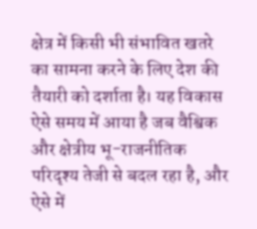क्षेत्र में किसी भी संभावित खतरे का सामना करने के लिए देश की तैयारी को दर्शाता है। यह विकास ऐसे समय में आया है जब वैश्विक और क्षेत्रीय भू-राजनीतिक परिदृश्य तेजी से बदल रहा है, और ऐसे में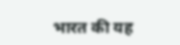भारत की यह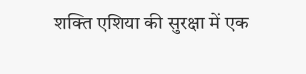शक्ति एशिया की सुरक्षा में एक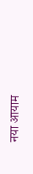नया आयाम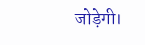जोड़ेगी।